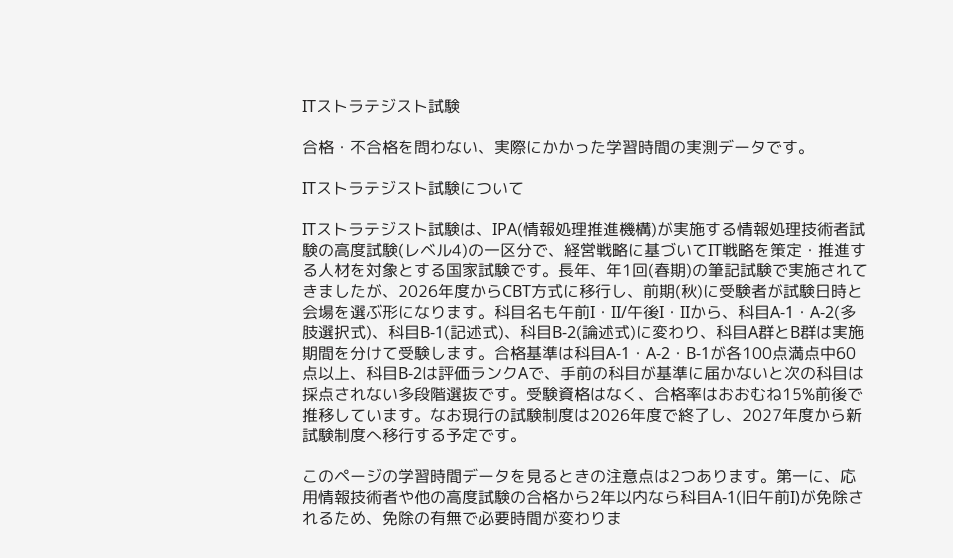ITストラテジスト試験

合格・不合格を問わない、実際にかかった学習時間の実測データです。

ITストラテジスト試験について

ITストラテジスト試験は、IPA(情報処理推進機構)が実施する情報処理技術者試験の高度試験(レベル4)の一区分で、経営戦略に基づいてIT戦略を策定・推進する人材を対象とする国家試験です。長年、年1回(春期)の筆記試験で実施されてきましたが、2026年度からCBT方式に移行し、前期(秋)に受験者が試験日時と会場を選ぶ形になります。科目名も午前I・II/午後I・IIから、科目A-1・A-2(多肢選択式)、科目B-1(記述式)、科目B-2(論述式)に変わり、科目A群とB群は実施期間を分けて受験します。合格基準は科目A-1・A-2・B-1が各100点満点中60点以上、科目B-2は評価ランクAで、手前の科目が基準に届かないと次の科目は採点されない多段階選抜です。受験資格はなく、合格率はおおむね15%前後で推移しています。なお現行の試験制度は2026年度で終了し、2027年度から新試験制度へ移行する予定です。

このページの学習時間データを見るときの注意点は2つあります。第一に、応用情報技術者や他の高度試験の合格から2年以内なら科目A-1(旧午前I)が免除されるため、免除の有無で必要時間が変わりま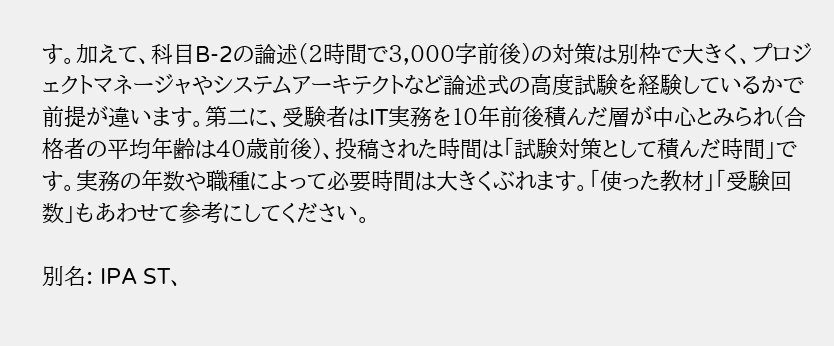す。加えて、科目B-2の論述(2時間で3,000字前後)の対策は別枠で大きく、プロジェクトマネージャやシステムアーキテクトなど論述式の高度試験を経験しているかで前提が違います。第二に、受験者はIT実務を10年前後積んだ層が中心とみられ(合格者の平均年齢は40歳前後)、投稿された時間は「試験対策として積んだ時間」です。実務の年数や職種によって必要時間は大きくぶれます。「使った教材」「受験回数」もあわせて参考にしてください。

別名: IPA ST、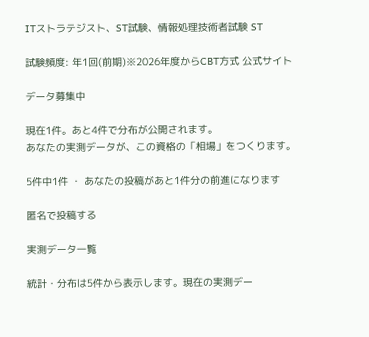ITストラテジスト、ST試験、情報処理技術者試験 ST

試験頻度: 年1回(前期)※2026年度からCBT方式 公式サイト

データ募集中

現在1件。あと4件で分布が公開されます。
あなたの実測データが、この資格の「相場」をつくります。

5件中1件 ・ あなたの投稿があと1件分の前進になります

匿名で投稿する

実測データ一覧

統計・分布は5件から表示します。現在の実測デー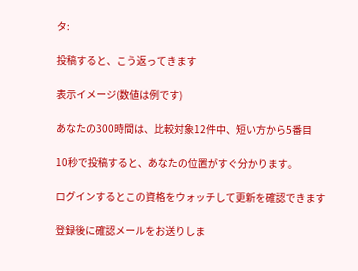タ:

投稿すると、こう返ってきます

表示イメージ(数値は例です)

あなたの300時間は、比較対象12件中、短い方から5番目

10秒で投稿すると、あなたの位置がすぐ分かります。

ログインするとこの資格をウォッチして更新を確認できます

登録後に確認メールをお送りしま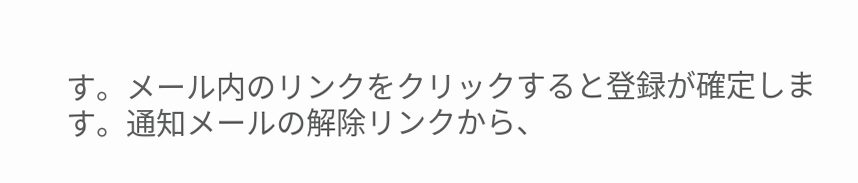す。メール内のリンクをクリックすると登録が確定します。通知メールの解除リンクから、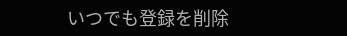いつでも登録を削除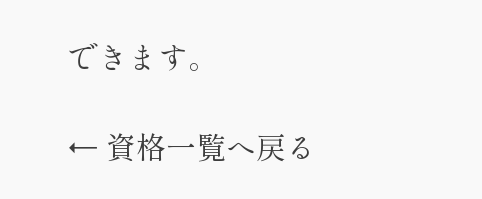できます。

← 資格一覧へ戻る